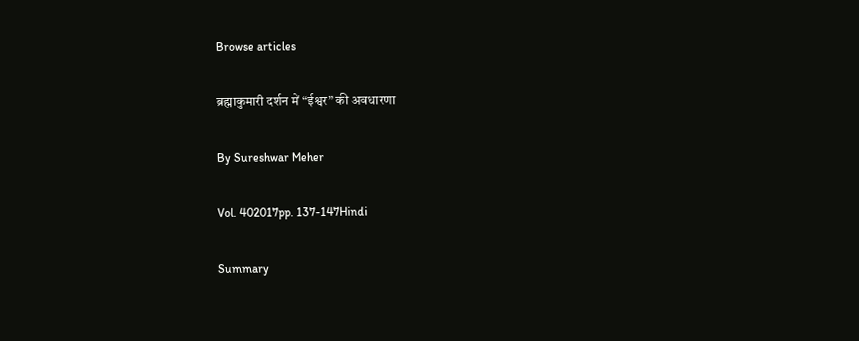Browse articles

ब्रह्माकुमारी दर्शन में “ईश्वर” की अवधारणा

By Sureshwar Meher

Vol. 402017pp. 137-147Hindi

Summary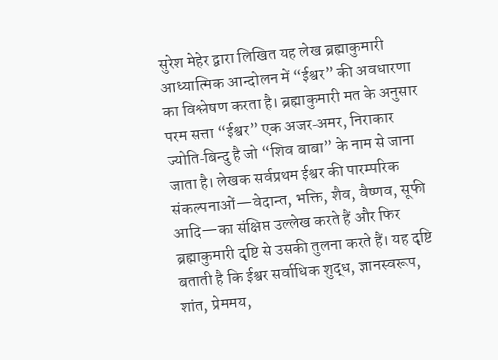सुरेश मेहेर द्वारा लिखित यह लेख ब्रह्माकुमारी आध्यात्मिक आन्दोलन में “ईश्वर” की अवधारणा का विश्लेषण करता है। ब्रह्माकुमारी मत के अनुसार परम सत्ता “ईश्वर” एक अजर‑अमर, निराकार ज्योति‑बिन्दु है जो “शिव बाबा” के नाम से जाना जाता है। लेखक सर्वप्रथम ईश्वर की पारम्परिक संकल्पनाओं—वेदान्त, भक्ति, शैव, वैष्णव, सूफी आदि—का संक्षिप्त उल्लेख करते हैं और फिर ब्रह्माकुमारी दृष्टि से उसकी तुलना करते हैं। यह दृष्टि बताती है कि ईश्वर सर्वाधिक शुद्ध, ज्ञानस्वरूप, शांत, प्रेममय,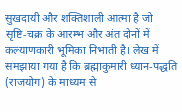सुखदायी और शक्तिशाली आत्मा है जो सृष्टि‑चक्र के आरम्भ और अंत दोनों में कल्याणकारी भूमिका निभाती है। लेख में समझाया गया है कि ब्रह्माकुमारी ध्यान‑पद्धति (राजयोग) के माध्यम से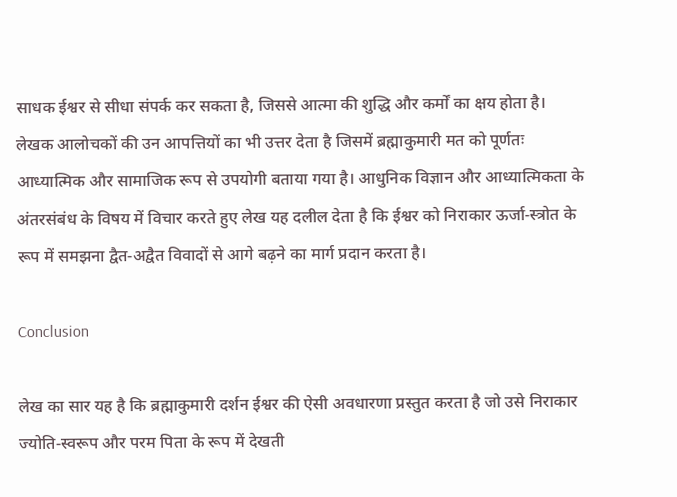साधक ईश्वर से सीधा संपर्क कर सकता है, जिससे आत्मा की शुद्धि और कर्मों का क्षय होता है। लेखक आलोचकों की उन आपत्तियों का भी उत्तर देता है जिसमें ब्रह्माकुमारी मत को पूर्णतः आध्यात्मिक और सामाजिक रूप से उपयोगी बताया गया है। आधुनिक विज्ञान और आध्यात्मिकता के अंतरसंबंध के विषय में विचार करते हुए लेख यह दलील देता है कि ईश्वर को निराकार ऊर्जा‑स्त्रोत के रूप में समझना द्वैत‑अद्वैत विवादों से आगे बढ़ने का मार्ग प्रदान करता है।

Conclusion

लेख का सार यह है कि ब्रह्माकुमारी दर्शन ईश्वर की ऐसी अवधारणा प्रस्तुत करता है जो उसे निराकार ज्योति‑स्वरूप और परम पिता के रूप में देखती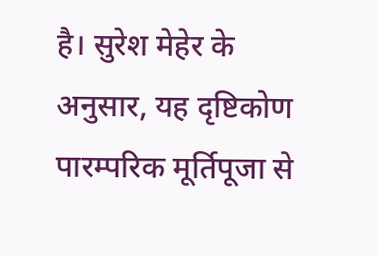है। सुरेश मेहेर के अनुसार, यह दृष्टिकोण पारम्परिक मूर्तिपूजा से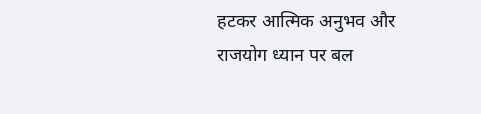हटकर आत्मिक अनुभव और राजयोग ध्यान पर बल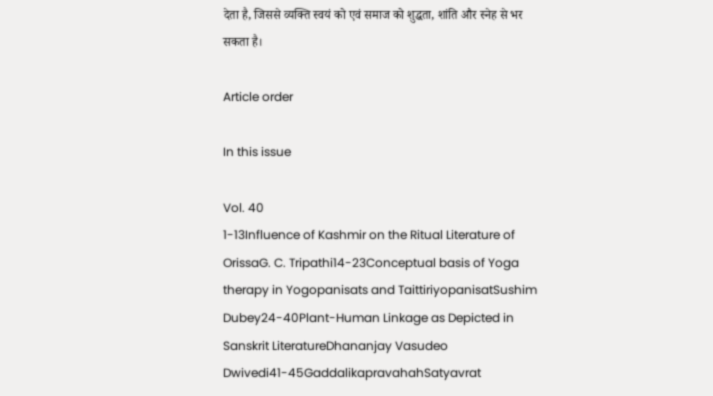देता है, जिससे व्यक्ति स्वयं को एवं समाज को शुद्धता, शांति और स्नेह से भर सकता है।

Article order

In this issue

Vol. 40
1-13Influence of Kashmir on the Ritual Literature of OrissaG. C. Tripathi14-23Conceptual basis of Yoga therapy in Yogopanisats and TaittiriyopanisatSushim Dubey24-40Plant-Human Linkage as Depicted in Sanskrit LiteratureDhananjay Vasudeo Dwivedi41-45GaddalikapravahahSatyavrat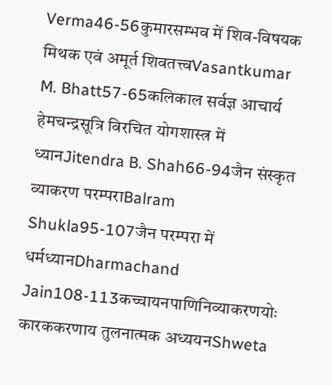Verma46-56कुमारसम्भव में शिव-विषयक मिथक एवं अमूर्त शिवतत्त्वVasantkumar M. Bhatt57-65कलिकाल सर्वज्ञ आचार्य हेमचन्द्रसूत्रि विरचित योगशास्त्र में ध्यानJitendra B. Shah66-94जैन संस्कृत व्याकरण परम्पराBalram Shukla95-107जैन परम्परा में धर्मध्यानDharmachand Jain108-113कच्चायनपाणिनिव्याकरणयोः कारककरणाय तुलनात्मक अध्ययनShweta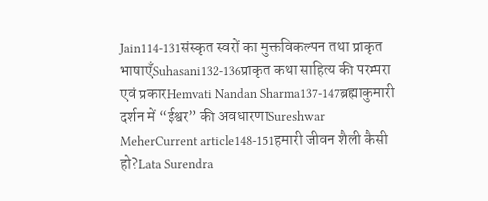Jain114-131संस्कृत स्वरों का मुक्तविकल्पन तथा प्राकृत भाषाएँSuhasani132-136प्राकृत कथा साहित्य की परम्परा एवं प्रकारHemvati Nandan Sharma137-147ब्रह्माकुमारी दर्शन में “ईश्वर” की अवधारणाSureshwar MeherCurrent article148-151हमारी जीवन शैली कैसी हो?Lata Surendra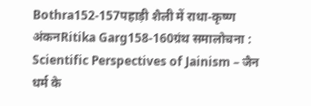Bothra152-157पहाड़ी शैली में राधा‑कृष्ण अंकनRitika Garg158-160ग्रंथ समालोचना : Scientific Perspectives of Jainism – जैन धर्म के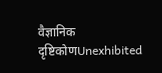वैज्ञानिक दृष्टिकोणUnexhibited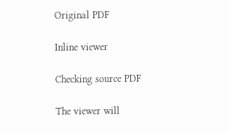Original PDF

Inline viewer

Checking source PDF

The viewer will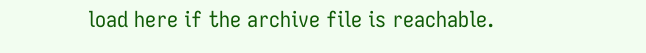load here if the archive file is reachable.